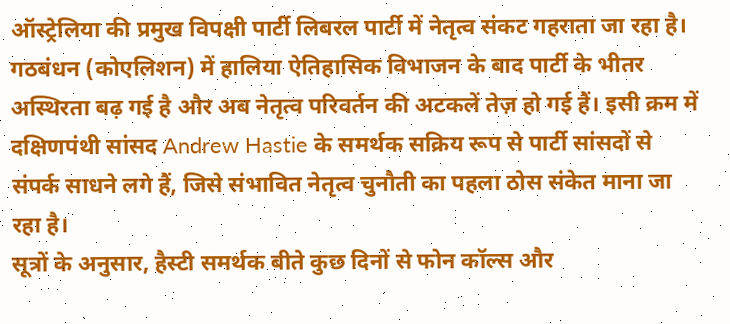ऑस्ट्रेलिया की प्रमुख विपक्षी पार्टी लिबरल पार्टी में नेतृत्व संकट गहराता जा रहा है। गठबंधन (कोएलिशन) में हालिया ऐतिहासिक विभाजन के बाद पार्टी के भीतर अस्थिरता बढ़ गई है और अब नेतृत्व परिवर्तन की अटकलें तेज़ हो गई हैं। इसी क्रम में दक्षिणपंथी सांसद Andrew Hastie के समर्थक सक्रिय रूप से पार्टी सांसदों से संपर्क साधने लगे हैं, जिसे संभावित नेतृत्व चुनौती का पहला ठोस संकेत माना जा रहा है।
सूत्रों के अनुसार, हैस्टी समर्थक बीते कुछ दिनों से फोन कॉल्स और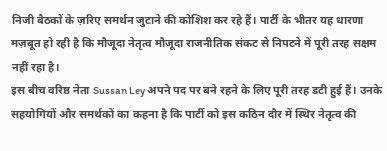निजी बैठकों के ज़रिए समर्थन जुटाने की कोशिश कर रहे हैं। पार्टी के भीतर यह धारणा मज़बूत हो रही है कि मौजूदा नेतृत्व मौजूदा राजनीतिक संकट से निपटने में पूरी तरह सक्षम नहीं रहा है।
इस बीच वरिष्ठ नेता Sussan Ley अपने पद पर बने रहने के लिए पूरी तरह डटी हुई हैं। उनके सहयोगियों और समर्थकों का कहना है कि पार्टी को इस कठिन दौर में स्थिर नेतृत्व की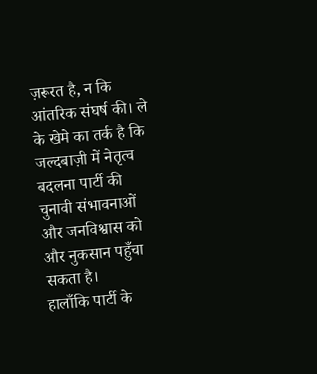ज़रूरत है, न कि आंतरिक संघर्ष की। ले के खेमे का तर्क है कि जल्दबाज़ी में नेतृत्व बदलना पार्टी की चुनावी संभावनाओं और जनविश्वास को और नुकसान पहुँचा सकता है।
हालाँकि पार्टी के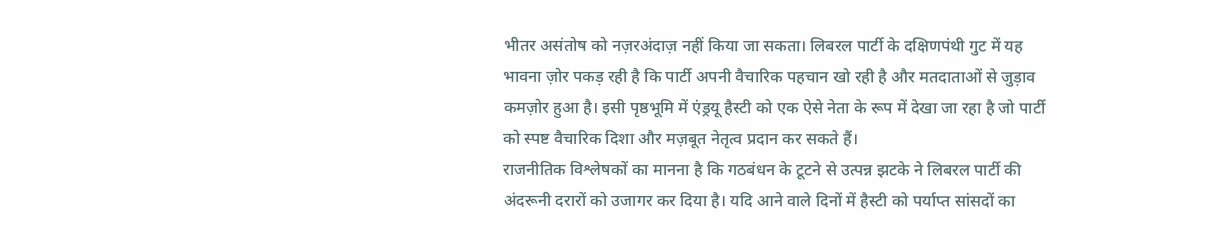भीतर असंतोष को नज़रअंदाज़ नहीं किया जा सकता। लिबरल पार्टी के दक्षिणपंथी गुट में यह भावना ज़ोर पकड़ रही है कि पार्टी अपनी वैचारिक पहचान खो रही है और मतदाताओं से जुड़ाव कमज़ोर हुआ है। इसी पृष्ठभूमि में एंड्रयू हैस्टी को एक ऐसे नेता के रूप में देखा जा रहा है जो पार्टी को स्पष्ट वैचारिक दिशा और मज़बूत नेतृत्व प्रदान कर सकते हैं।
राजनीतिक विश्लेषकों का मानना है कि गठबंधन के टूटने से उत्पन्न झटके ने लिबरल पार्टी की अंदरूनी दरारों को उजागर कर दिया है। यदि आने वाले दिनों में हैस्टी को पर्याप्त सांसदों का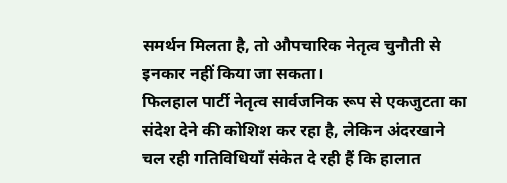समर्थन मिलता है, तो औपचारिक नेतृत्व चुनौती से इनकार नहीं किया जा सकता।
फिलहाल पार्टी नेतृत्व सार्वजनिक रूप से एकजुटता का संदेश देने की कोशिश कर रहा है, लेकिन अंदरखाने चल रही गतिविधियाँ संकेत दे रही हैं कि हालात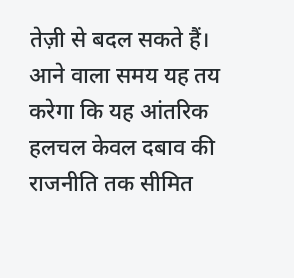तेज़ी से बदल सकते हैं। आने वाला समय यह तय करेगा कि यह आंतरिक हलचल केवल दबाव की राजनीति तक सीमित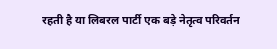रहती है या लिबरल पार्टी एक बड़े नेतृत्व परिवर्तन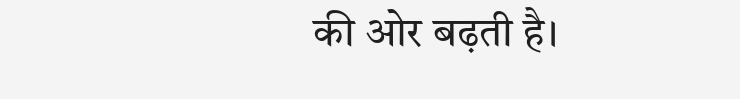की ओर बढ़ती है।